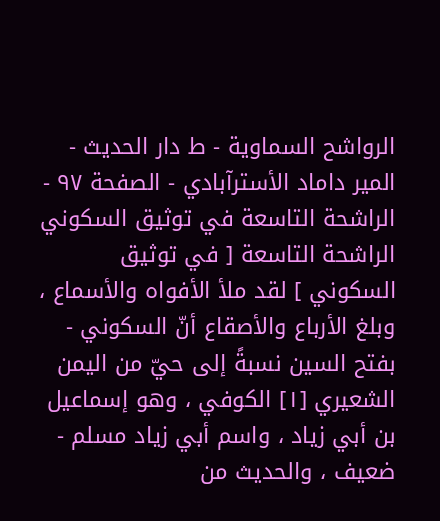الرواشح السماوية - ط دار الحدیث - المير داماد الأسترآبادي - الصفحة ٩٧ - الراشحة التاسعة في توثيق السكوني
الراشحة التاسعة [ في توثيق السكوني ] لقد ملأ الأفواه والأسماع ، وبلغ الأرباع والأصقاع أنّ السكوني - بفتح السين نسبةً إلى حيّ من اليمن الشعيري [١] الكوفي ، وهو إسماعيل بن أبي زياد ، واسم أبي زياد مسلم - ضعيف ، والحديث من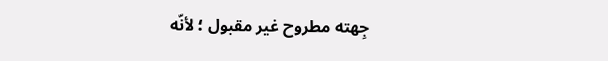جِهته مطروح غير مقبول ؛ لأنّه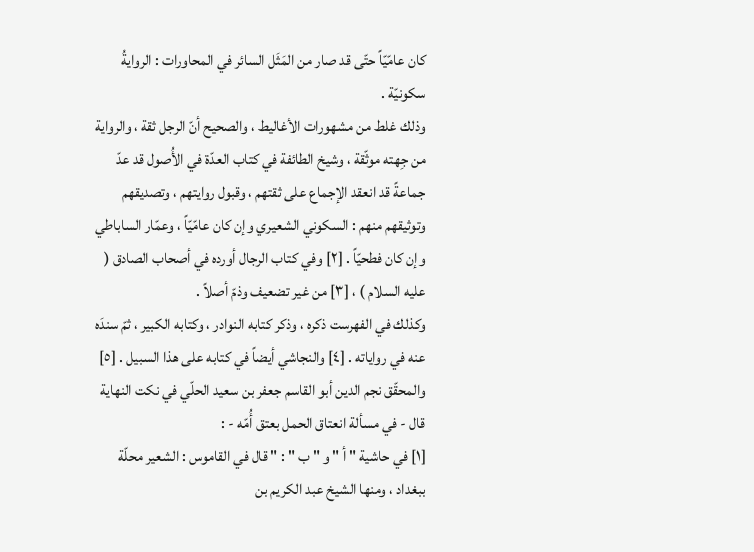كان عامّيّاً حتّى قد صار من المَثَل السائر في المحاورات : الروايةُ سكونيّة .
وذلك غلط من مشهورات الأغاليط ، والصحيح أنّ الرجل ثقة ، والرواية من جِهته موثّقة ، وشيخ الطائفة في كتاب العدّة في الأُصول قد عدّ جماعةً قد انعقد الإجماع على ثقتهم ، وقبول روايتهم ، وتصديقهم وتوثيقهم منهم : السكوني الشعيري وإن كان عامّيّاً ، وعمّار الساباطي وإن كان فطحيّاً . [٢] وفي كتاب الرجال أورده في أصحاب الصادق ( عليه السلام ) ، [٣] من غير تضعيف وذمّ أصلاً .
وكذلك في الفهرست ذكره ، وذكر كتابه النوادر ، وكتابه الكبير ، ثمّ سندَه عنه في رواياته . [٤] والنجاشي أيضاً في كتابه على هذا السبيل . [٥] والمحقّق نجم الدين أبو القاسم جعفر بن سعيد الحلّي في نكت النهاية قال - في مسألة انعتاق الحمل بعتق أُمّه - :
[١] في حاشية " أ " و " ب " : " قال في القاموس : الشعير محلّة ببغداد ، ومنها الشيخ عبد الكريم بن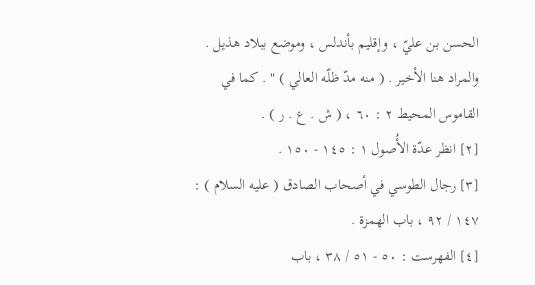الحسن بن عليّ ، وإقليم بأندلس ، وموضع ببلاد هذيل . والمراد هنا الأخير . ( منه مدّ ظلّه العالي ) " . كما في القاموس المحيط ٢ : ٦٠ ، ( ش . ع . ر ) .
[٢] انظر عدّة الأُصول ١ : ١٤٥ - ١٥٠ .
[٣] رجال الطوسي في أصحاب الصادق ( عليه السلام ) : ١٤٧ / ٩٢ ، باب الهمزة .
[٤] الفهرست : ٥٠ - ٥١ / ٣٨ ، باب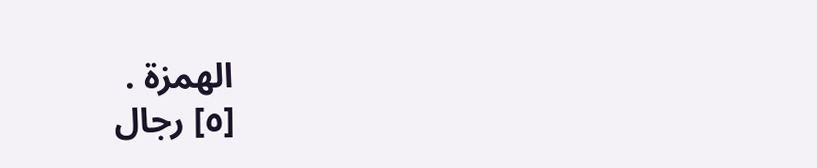الهمزة .
[٥] رجال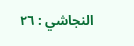النجاشي : ٢٦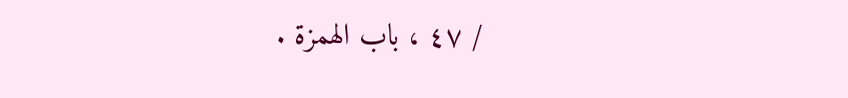/ ٤٧ ، باب الهمزة .